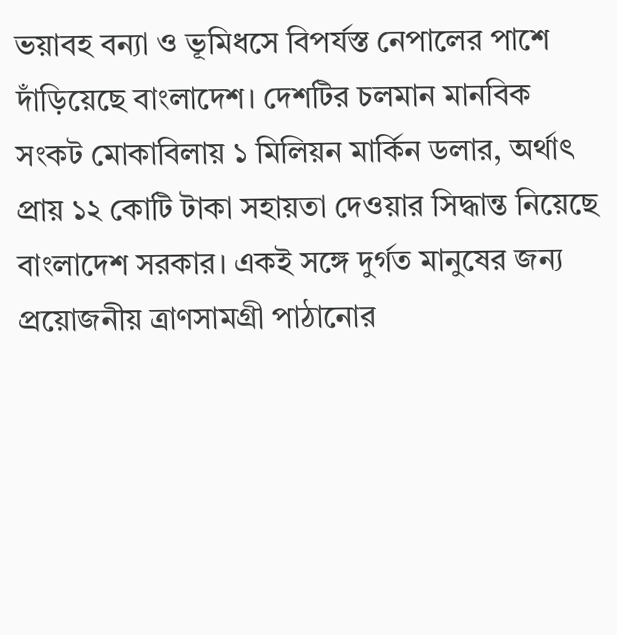ভয়াবহ বন্যা ও ভূমিধসে বিপর্যস্ত নেপালের পাশে দাঁড়িয়েছে বাংলাদেশ। দেশটির চলমান মানবিক সংকট মোকাবিলায় ১ মিলিয়ন মার্কিন ডলার, অর্থাৎ প্রায় ১২ কোটি টাকা সহায়তা দেওয়ার সিদ্ধান্ত নিয়েছে বাংলাদেশ সরকার। একই সঙ্গে দুর্গত মানুষের জন্য প্রয়োজনীয় ত্রাণসামগ্রী পাঠানোর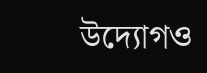উদ্যোগও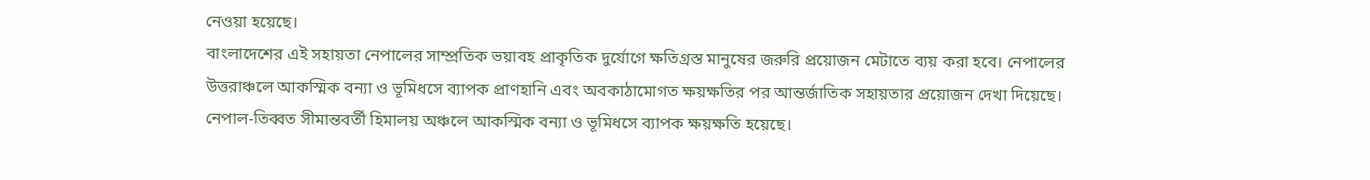নেওয়া হয়েছে।
বাংলাদেশের এই সহায়তা নেপালের সাম্প্রতিক ভয়াবহ প্রাকৃতিক দুর্যোগে ক্ষতিগ্রস্ত মানুষের জরুরি প্রয়োজন মেটাতে ব্যয় করা হবে। নেপালের উত্তরাঞ্চলে আকস্মিক বন্যা ও ভূমিধসে ব্যাপক প্রাণহানি এবং অবকাঠামোগত ক্ষয়ক্ষতির পর আন্তর্জাতিক সহায়তার প্রয়োজন দেখা দিয়েছে।
নেপাল-তিব্বত সীমান্তবর্তী হিমালয় অঞ্চলে আকস্মিক বন্যা ও ভূমিধসে ব্যাপক ক্ষয়ক্ষতি হয়েছে।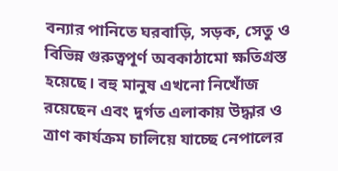বন্যার পানিতে ঘরবাড়ি, সড়ক, সেতু ও বিভিন্ন গুরুত্বপূর্ণ অবকাঠামো ক্ষতিগ্রস্ত হয়েছে। বহু মানুষ এখনো নিখোঁজ রয়েছেন এবং দুর্গত এলাকায় উদ্ধার ও ত্রাণ কার্যক্রম চালিয়ে যাচ্ছে নেপালের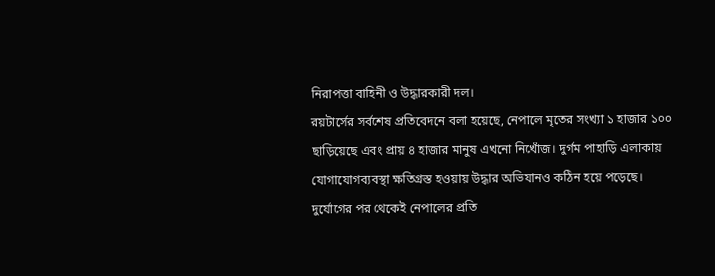নিরাপত্তা বাহিনী ও উদ্ধারকারী দল।
রয়টার্সের সর্বশেষ প্রতিবেদনে বলা হয়েছে, নেপালে মৃতের সংখ্যা ১ হাজার ১০০ ছাড়িয়েছে এবং প্রায় ৪ হাজার মানুষ এখনো নিখোঁজ। দুর্গম পাহাড়ি এলাকায় যোগাযোগব্যবস্থা ক্ষতিগ্রস্ত হওয়ায় উদ্ধার অভিযানও কঠিন হয়ে পড়েছে।
দুর্যোগের পর থেকেই নেপালের প্রতি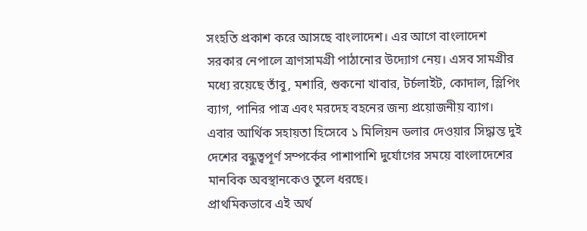সংহতি প্রকাশ করে আসছে বাংলাদেশ। এর আগে বাংলাদেশ সরকার নেপালে ত্রাণসামগ্রী পাঠানোর উদ্যোগ নেয়। এসব সামগ্রীর মধ্যে রয়েছে তাঁবু, মশারি, শুকনো খাবার, টর্চলাইট, কোদাল, স্লিপিং ব্যাগ, পানির পাত্র এবং মরদেহ বহনের জন্য প্রয়োজনীয় ব্যাগ।
এবার আর্থিক সহায়তা হিসেবে ১ মিলিয়ন ডলার দেওয়ার সিদ্ধান্ত দুই দেশের বন্ধুত্বপূর্ণ সম্পর্কের পাশাপাশি দুর্যোগের সময়ে বাংলাদেশের মানবিক অবস্থানকেও তুলে ধরছে।
প্রাথমিকভাবে এই অর্থ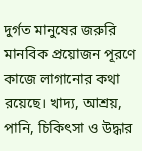দুর্গত মানুষের জরুরি মানবিক প্রয়োজন পূরণে কাজে লাগানোর কথা রয়েছে। খাদ্য, আশ্রয়, পানি, চিকিৎসা ও উদ্ধার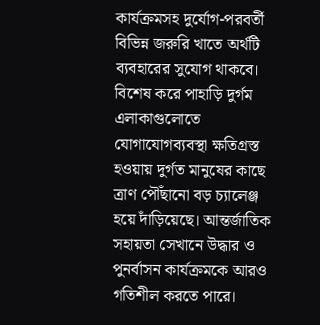কার্যক্রমসহ দুর্যোগ-পরবর্তী বিভিন্ন জরুরি খাতে অর্থটি ব্যবহারের সুযোগ থাকবে।
বিশেষ করে পাহাড়ি দুর্গম এলাকাগুলোতে যোগাযোগব্যবস্থা ক্ষতিগ্রস্ত হওয়ায় দুর্গত মানুষের কাছে ত্রাণ পৌঁছানো বড় চ্যালেঞ্জ হয়ে দাঁড়িয়েছে। আন্তর্জাতিক সহায়তা সেখানে উদ্ধার ও পুনর্বাসন কার্যক্রমকে আরও গতিশীল করতে পারে।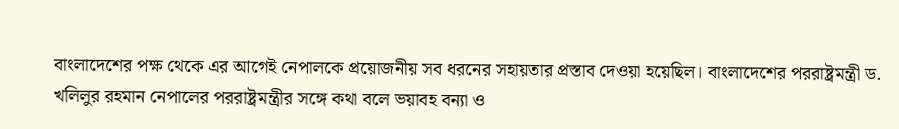বাংলাদেশের পক্ষ থেকে এর আগেই নেপালকে প্রয়োজনীয় সব ধরনের সহায়তার প্রস্তাব দেওয়া হয়েছিল। বাংলাদেশের পররাষ্ট্রমন্ত্রী ড. খলিলুর রহমান নেপালের পররাষ্ট্রমন্ত্রীর সঙ্গে কথা বলে ভয়াবহ বন্যা ও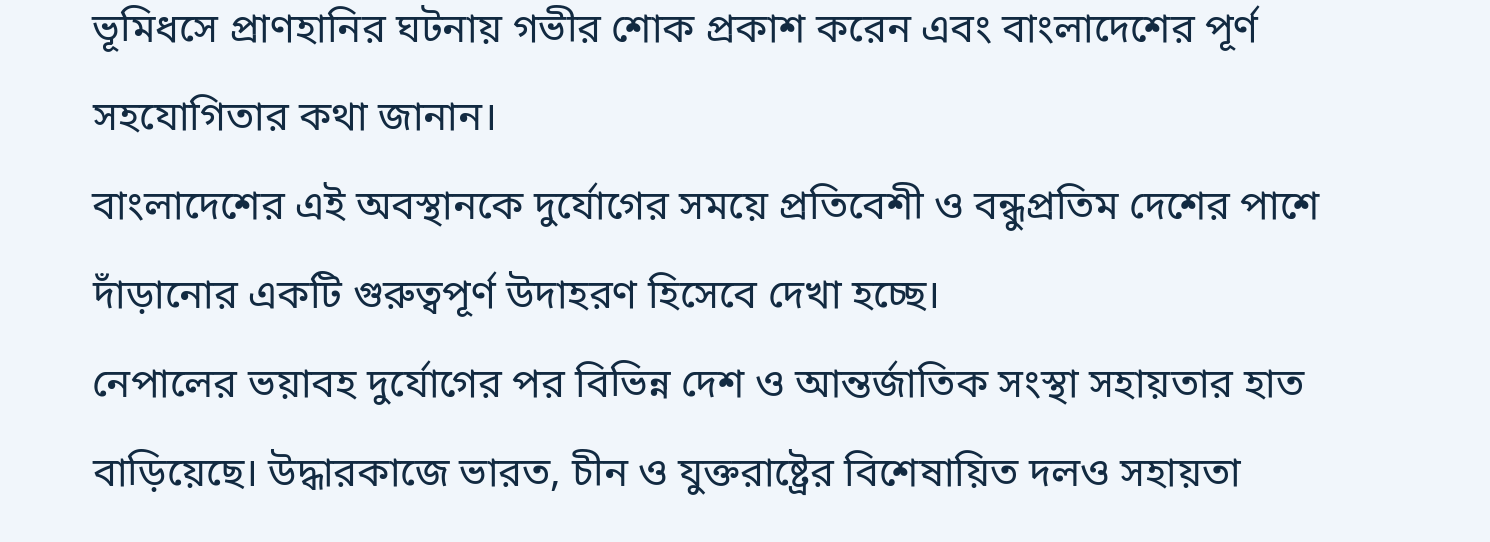ভূমিধসে প্রাণহানির ঘটনায় গভীর শোক প্রকাশ করেন এবং বাংলাদেশের পূর্ণ সহযোগিতার কথা জানান।
বাংলাদেশের এই অবস্থানকে দুর্যোগের সময়ে প্রতিবেশী ও বন্ধুপ্রতিম দেশের পাশে দাঁড়ানোর একটি গুরুত্বপূর্ণ উদাহরণ হিসেবে দেখা হচ্ছে।
নেপালের ভয়াবহ দুর্যোগের পর বিভিন্ন দেশ ও আন্তর্জাতিক সংস্থা সহায়তার হাত বাড়িয়েছে। উদ্ধারকাজে ভারত, চীন ও যুক্তরাষ্ট্রের বিশেষায়িত দলও সহায়তা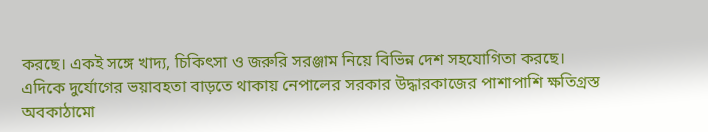করছে। একই সঙ্গে খাদ্য, চিকিৎসা ও জরুরি সরঞ্জাম নিয়ে বিভিন্ন দেশ সহযোগিতা করছে।
এদিকে দুর্যোগের ভয়াবহতা বাড়তে থাকায় নেপালের সরকার উদ্ধারকাজের পাশাপাশি ক্ষতিগ্রস্ত অবকাঠামো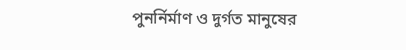পুনর্নির্মাণ ও দুর্গত মানুষের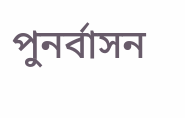পুনর্বাসন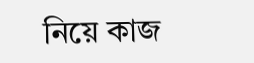নিয়ে কাজ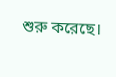শুরু করেছে।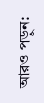আরও পড়ুন: